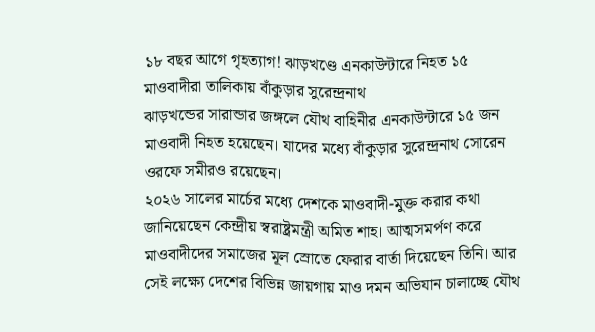১৮ বছর আগে গৃহত্যাগ! ঝাড়খণ্ডে এনকাউন্টারে নিহত ১৫ মাওবাদীরা তালিকায় বাঁকুড়ার সুরেন্দ্রনাথ
ঝাড়খন্ডের সারান্ডার জঙ্গলে যৌথ বাহিনীর এনকাউন্টারে ১৫ জন মাওবাদী নিহত হয়েছেন। যাদের মধ্যে বাঁকুড়ার সুরেন্দ্রনাথ সোরেন ওরফে সমীরও রয়েছেন।
২০২৬ সালের মার্চের মধ্যে দেশকে মাওবাদী-মুক্ত করার কথা জানিয়েছেন কেন্দ্রীয় স্বরাষ্ট্রমন্ত্রী অমিত শাহ। আত্মসমর্পণ করে মাওবাদীদের সমাজের মূল স্রোতে ফেরার বার্তা দিয়েছেন তিনি। আর সেই লক্ষ্যে দেশের বিভিন্ন জায়গায় মাও দমন অভিযান চালাচ্ছে যৌথ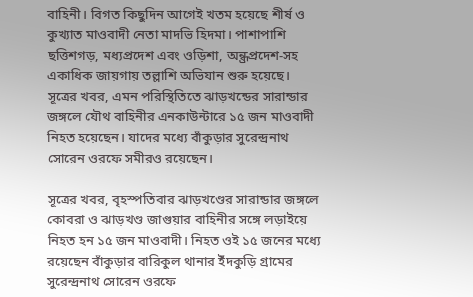বাহিনী। বিগত কিছুদিন আগেই খতম হয়েছে শীর্ষ ও কুখ্যাত মাওবাদী নেতা মাদভি হিদমা। পাশাপাশি ছত্তিশগড়, মধ্যপ্রদেশ এবং ওড়িশা, অন্ধ্রপ্রদেশ-সহ একাধিক জায়গায় তল্লাশি অভিযান শুরু হয়েছে। সূত্রের খবর, এমন পরিস্থিতিতে ঝাড়খন্ডের সারান্ডার জঙ্গলে যৌথ বাহিনীর এনকাউন্টারে ১৫ জন মাওবাদী নিহত হয়েছেন। যাদের মধ্যে বাঁকুড়ার সুরেন্দ্রনাথ সোরেন ওরফে সমীরও রয়েছেন।

সূত্রের খবর, বৃহস্পতিবার ঝাড়খণ্ডের সারান্ডার জঙ্গলে কোবরা ও ঝাড়খণ্ড জাগুয়ার বাহিনীর সঙ্গে লড়াইয়ে নিহত হন ১৫ জন মাওবাদী। নিহত ওই ১৫ জনের মধ্যে রয়েছেন বাঁকুড়ার বারিকুল থানার ইঁদকুড়ি গ্রামের সুরেন্দ্রনাথ সোরেন ওরফে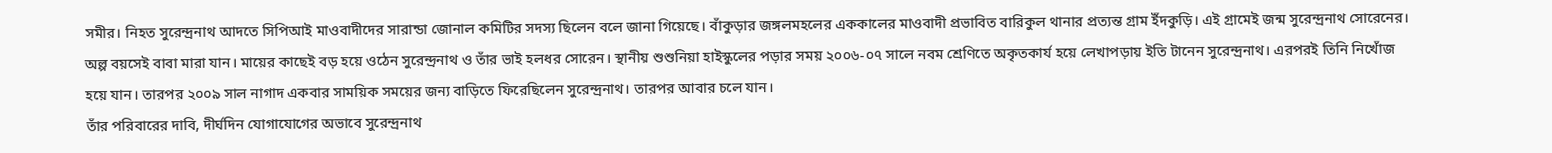সমীর। নিহত সুরেন্দ্রনাথ আদতে সিপিআই মাওবাদীদের সারান্ডা জোনাল কমিটির সদস্য ছিলেন বলে জানা গিয়েছে। বাঁকুড়ার জঙ্গলমহলের এককালের মাওবাদী প্রভাবিত বারিকুল থানার প্রত্যন্ত গ্রাম ইঁদকুড়ি। এই গ্রামেই জন্ম সুরেন্দ্রনাথ সোরেনের। অল্প বয়সেই বাবা মারা যান। মায়ের কাছেই বড় হয়ে ওঠেন সুরেন্দ্রনাথ ও তাঁর ভাই হলধর সোরেন। স্থানীয় শুশুনিয়া হাইস্কুলের পড়ার সময় ২০০৬-০৭ সালে নবম শ্রেণিতে অকৃতকার্য হয়ে লেখাপড়ায় ইতি টানেন সুরেন্দ্রনাথ। এরপরই তিনি নিখোঁজ হয়ে যান। তারপর ২০০৯ সাল নাগাদ একবার সাময়িক সময়ের জন্য বাড়িতে ফিরেছিলেন সুরেন্দ্রনাথ। তারপর আবার চলে যান।
তাঁর পরিবারের দাবি, দীর্ঘদিন যোগাযোগের অভাবে সুরেন্দ্রনাথ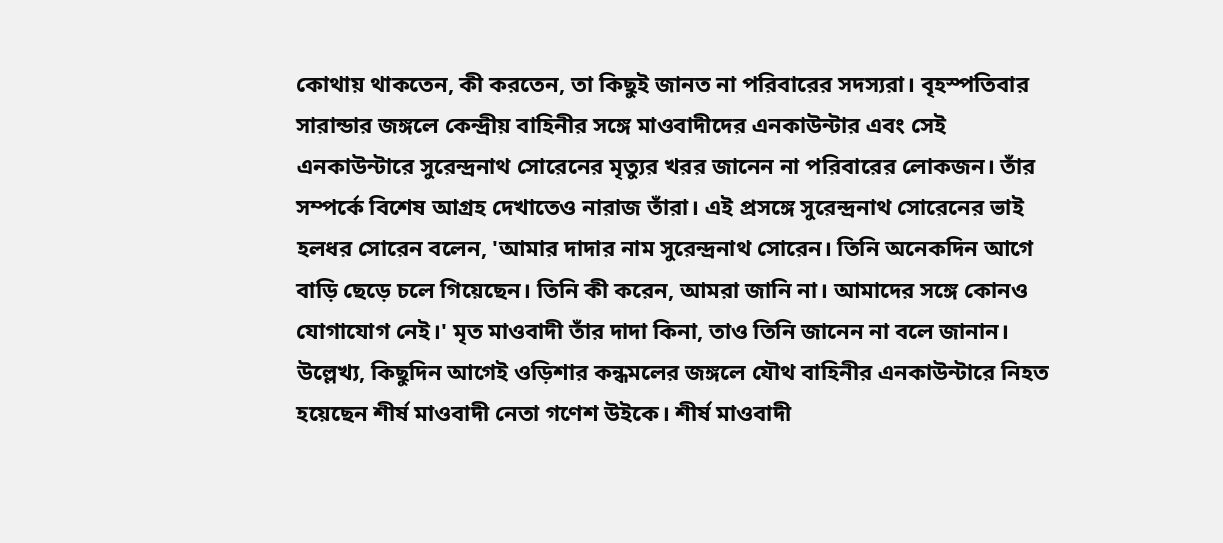কোথায় থাকতেন, কী করতেন, তা কিছুই জানত না পরিবারের সদস্যরা। বৃহস্পতিবার সারান্ডার জঙ্গলে কেন্দ্রীয় বাহিনীর সঙ্গে মাওবাদীদের এনকাউন্টার এবং সেই এনকাউন্টারে সুরেন্দ্রনাথ সোরেনের মৃত্যুর খরর জানেন না পরিবারের লোকজন। তাঁর সম্পর্কে বিশেষ আগ্রহ দেখাতেও নারাজ তাঁরা। এই প্রসঙ্গে সুরেন্দ্রনাথ সোরেনের ভাই হলধর সোরেন বলেন, 'আমার দাদার নাম সুরেন্দ্রনাথ সোরেন। তিনি অনেকদিন আগে বাড়ি ছেড়ে চলে গিয়েছেন। তিনি কী করেন, আমরা জানি না। আমাদের সঙ্গে কোনও যোগাযোগ নেই।' মৃত মাওবাদী তাঁর দাদা কিনা, তাও তিনি জানেন না বলে জানান।
উল্লেখ্য, কিছুদিন আগেই ওড়িশার কন্ধমলের জঙ্গলে যৌথ বাহিনীর এনকাউন্টারে নিহত হয়েছেন শীর্ষ মাওবাদী নেতা গণেশ উইকে। শীর্ষ মাওবাদী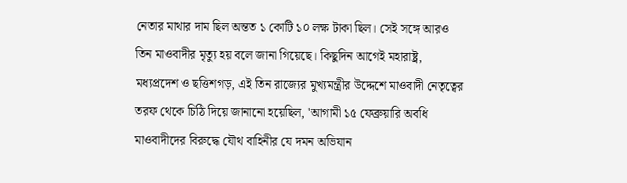নেতার মাথার দাম ছিল অন্তত ১ কোটি ১০ লক্ষ টাকা ছিল। সেই সঙ্গে আরও তিন মাওবাদীর মৃত্যু হয় বলে জানা গিয়েছে। কিছুদিন আগেই মহারাষ্ট্র, মধ্যপ্রদেশ ও ছত্তিশগড়, এই তিন রাজ্যের মুখ্যমন্ত্রীর উদ্দেশে মাওবাদী নেতৃত্বের তরফ থেকে চিঠি দিয়ে জানানো হয়েছিল, 'আগামী ১৫ ফেব্রুয়ারি অবধি মাওবাদীদের বিরুদ্ধে যৌথ বাহিনীর যে দমন অভিযান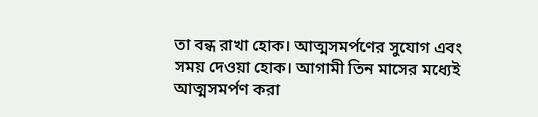তা বন্ধ রাখা হোক। আত্মসমর্পণের সুযোগ এবং সময় দেওয়া হোক। আগামী তিন মাসের মধ্যেই আত্মসমর্পণ করা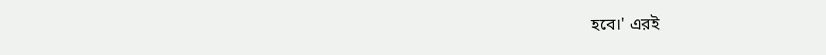হবে।' এরই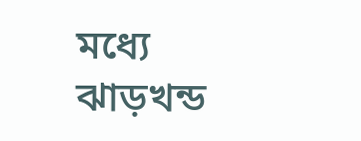মধ্যে ঝাড়খন্ড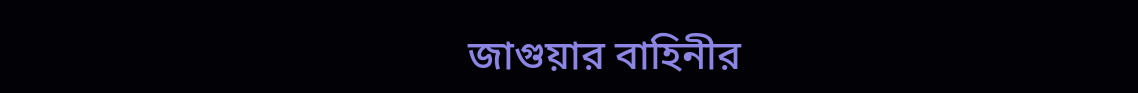জাগুয়ার বাহিনীর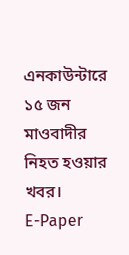এনকাউন্টারে ১৫ জন মাওবাদীর নিহত হওয়ার খবর।
E-Paper